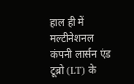हाल ही में मल्टीनेशनल कंपनी लार्सन एंड टूब्रो (LT) के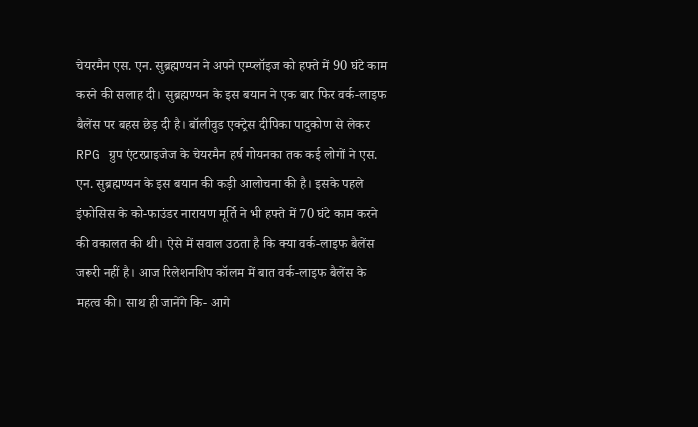चेयरमैन एस. एन. सुब्रह्मण्यन ने अपने एम्प्लॉइज को हफ्ते में 90 घंटे काम करने की सलाह दी। सुब्रह्मण्यन के इस बयान ने एक बार फिर वर्क-लाइफ बैलेंस पर बहस छेड़ दी है। बॉलीवुड एक्ट्रेस दीपिका पादुकोण से लेकर RPG ग्रुप एंटरप्राइजेज के चेयरमैन हर्ष गोयनका तक कई लोगों ने एस. एन. सुब्रह्मण्यन के इस बयान की कड़ी आलोचना की है। इसके पहले इंफोसिस के को-फाउंडर नारायण मूर्ति ने भी हफ्ते में 70 घंटे काम करने की वकालत की थी। ऐसे में सवाल उठता है कि क्या वर्क-लाइफ बैलेंस जरूरी नहीं है। आज रिलेशनशिप कॉलम में बात वर्क-लाइफ बैलेंस के महत्व की। साथ ही जानेंगे कि- आगे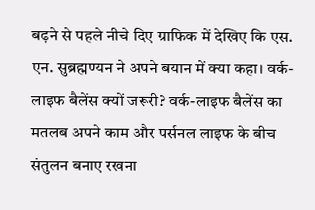बढ़ने से पहले नीचे दिए ग्राफिक में देखिए कि एस. एन. सुब्रह्मण्यन ने अपने बयान में क्या कहा। वर्क-लाइफ बैलेंस क्यों जरूरी? वर्क-लाइफ बैलेंस का मतलब अपने काम और पर्सनल लाइफ के बीच संतुलन बनाए रखना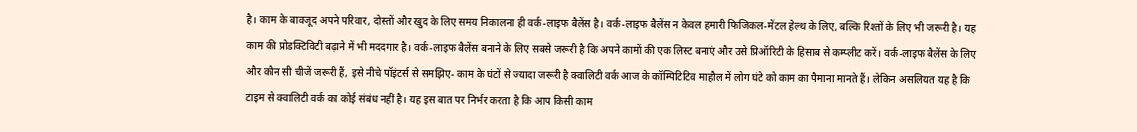है। काम के बावजूद अपने परिवार, दोस्तों और खुद के लिए समय निकालना ही वर्क-लाइफ बैलेंस है। वर्क-लाइफ बैलेंस न केवल हमारी फिजिकल-मेंटल हेल्थ के लिए, बल्कि रिश्तों के लिए भी जरूरी है। यह काम की प्रोडक्टिविटी बढ़ाने में भी मददगार है। वर्क-लाइफ बैलेंस बनाने के लिए सबसे जरूरी है कि अपने कामों की एक लिस्ट बनाएं और उसे प्रिऑरिटी के हिसाब से कम्प्लीट करें। वर्क-लाइफ बैलेंस के लिए और कौन सी चीजें जरूरी हैं, इसे नीचे पॉइंटर्स से समझिए- काम के घंटों से ज्यादा जरूरी है क्वालिटी वर्क आज के कॉम्पिटिटिव माहौल में लोग घंटे को काम का पैमाना मानते हैं। लेकिन असलियत यह है कि टाइम से क्वालिटी वर्क का कोई संबंध नहीं है। यह इस बात पर निर्भर करता है कि आप किसी काम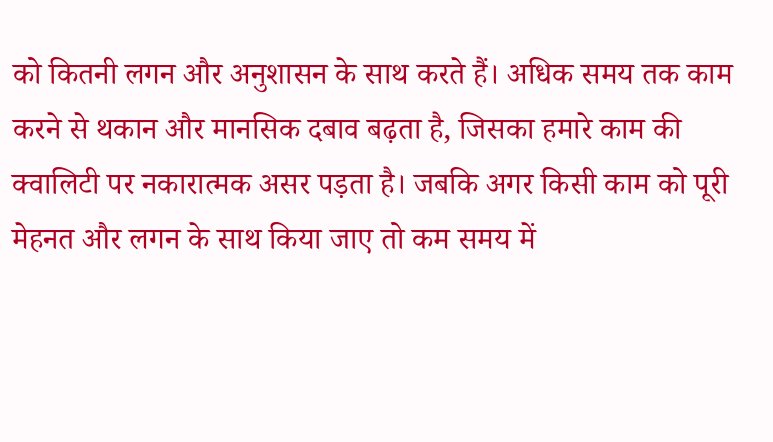को कितनी लगन और अनुशासन के साथ करते हैं। अधिक समय तक काम करने से थकान और मानसिक दबाव बढ़ता है, जिसका हमारे काम की क्वालिटी पर नकारात्मक असर पड़ता है। जबकि अगर किसी काम को पूरी मेहनत और लगन के साथ किया जाए तो कम समय में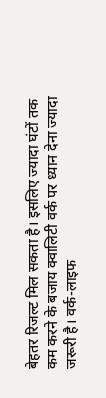बेहतर रिजल्ट मिल सकता है। इसलिए ज्यादा घंटों तक कम करने के बजाय क्वालिटी वर्क पर ध्यान देना ज्यादा जरूरी है। वर्क-लाइफ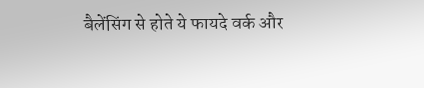बैलेंसिंग से होते ये फायदे वर्क और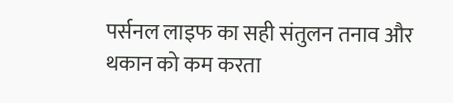पर्सनल लाइफ का सही संतुलन तनाव और थकान को कम करता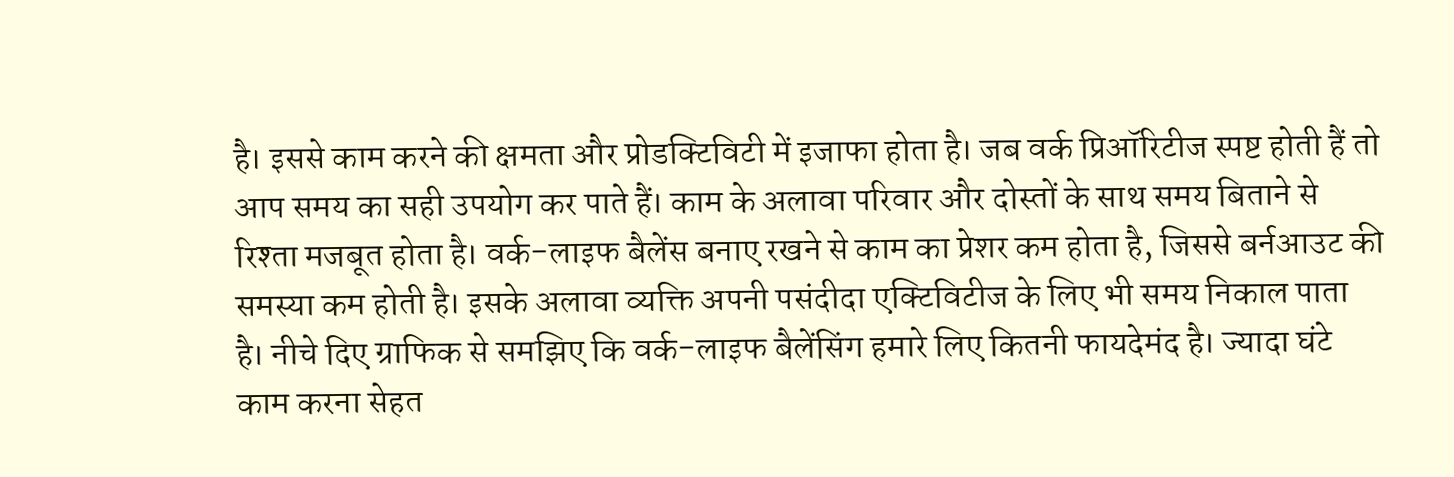है। इससे काम करने की क्षमता और प्रोडक्टिविटी में इजाफा होता है। जब वर्क प्रिऑरिटीज स्पष्ट होती हैं तो आप समय का सही उपयोग कर पाते हैं। काम के अलावा परिवार और दोस्तों के साथ समय बिताने से रिश्ता मजबूत होता है। वर्क-लाइफ बैलेंस बनाए रखने से काम का प्रेशर कम होता है, जिससे बर्नआउट की समस्या कम होती है। इसके अलावा व्यक्ति अपनी पसंदीदा एक्टिविटीज के लिए भी समय निकाल पाता है। नीचे दिए ग्राफिक से समझिए कि वर्क-लाइफ बैलेंसिंग हमारे लिए कितनी फायदेमंद है। ज्यादा घंटे काम करना सेहत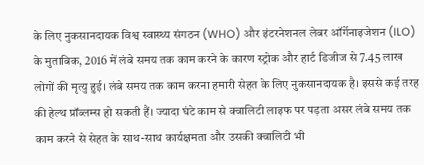के लिए नुकसानदायक विश्व स्वास्थ्य संगठन (WHO) और इंटरनेशनल लेबर ऑर्गेनाइजेशन (ILO) के मुताबिक, 2016 में लंबे समय तक काम करने के कारण स्ट्रोक और हार्ट डिजीज से 7.45 लाख लोगों की मृत्यु हुई। लंबे समय तक काम करना हमारी सेहत के लिए नुकसानदायक है। इससे कई तरह की हेल्थ प्रॉब्लम्स हो सकती हैं। ज्यादा घंटे काम से क्वालिटी लाइफ पर पड़ता असर लंबे समय तक काम करने से सेहत के साथ-साथ कार्यक्षमता और उसकी क्वालिटी भी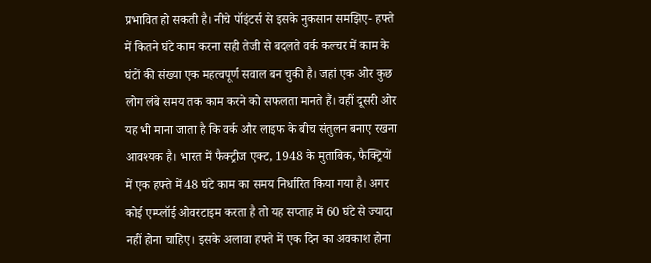प्रभावित हो सकती है। नीचे पॉइंटर्स से इसके नुकसान समझिए- हफ्ते में कितने घंटे काम करना सही तेजी से बदलते वर्क कल्चर में काम के घंटों की संख्या एक महत्वपूर्ण सवाल बन चुकी है। जहां एक ओर कुछ लोग लंबे समय तक काम करने को सफलता मानते हैं। वहीं दूसरी ओर यह भी माना जाता है कि वर्क और लाइफ के बीच संतुलन बनाए रखना आवश्यक है। भारत में फैक्ट्रीज एक्ट, 1948 के मुताबिक, फैक्ट्रियों में एक हफ्ते में 48 घंटे काम का समय निर्धारित किया गया है। अगर कोई एम्प्लॉई ओवरटाइम करता है तो यह सप्ताह में 60 घंटे से ज्यादा नहीं होना चाहिए। इसके अलावा हफ्ते में एक दिन का अवकाश होना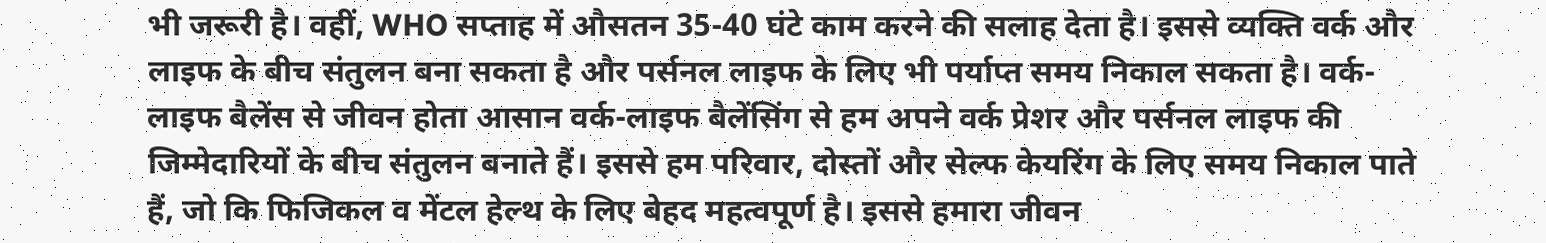भी जरूरी है। वहीं, WHO सप्ताह में औसतन 35-40 घंटे काम करने की सलाह देता है। इससे व्यक्ति वर्क और लाइफ के बीच संतुलन बना सकता है और पर्सनल लाइफ के लिए भी पर्याप्त समय निकाल सकता है। वर्क-लाइफ बैलेंस से जीवन होता आसान वर्क-लाइफ बैलेंसिंग से हम अपने वर्क प्रेशर और पर्सनल लाइफ की जिम्मेदारियों के बीच संतुलन बनाते हैं। इससे हम परिवार, दोस्तों और सेल्फ केयरिंग के लिए समय निकाल पाते हैं, जो कि फिजिकल व मेंटल हेल्थ के लिए बेहद महत्वपूर्ण है। इससे हमारा जीवन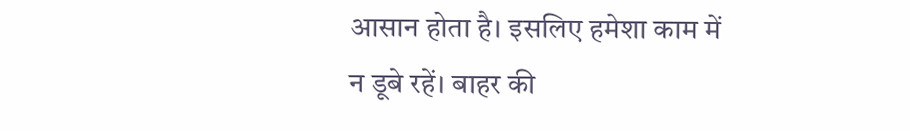आसान होता है। इसलिए हमेशा काम में न डूबे रहें। बाहर की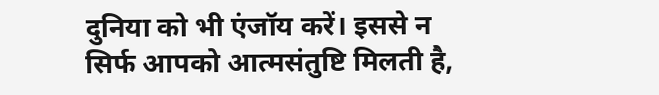दुनिया को भी एंजॉय करें। इससे न सिर्फ आपको आत्मसंतुष्टि मिलती है,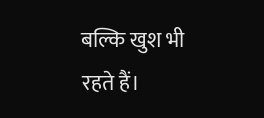बल्कि खुश भी रहते हैं।